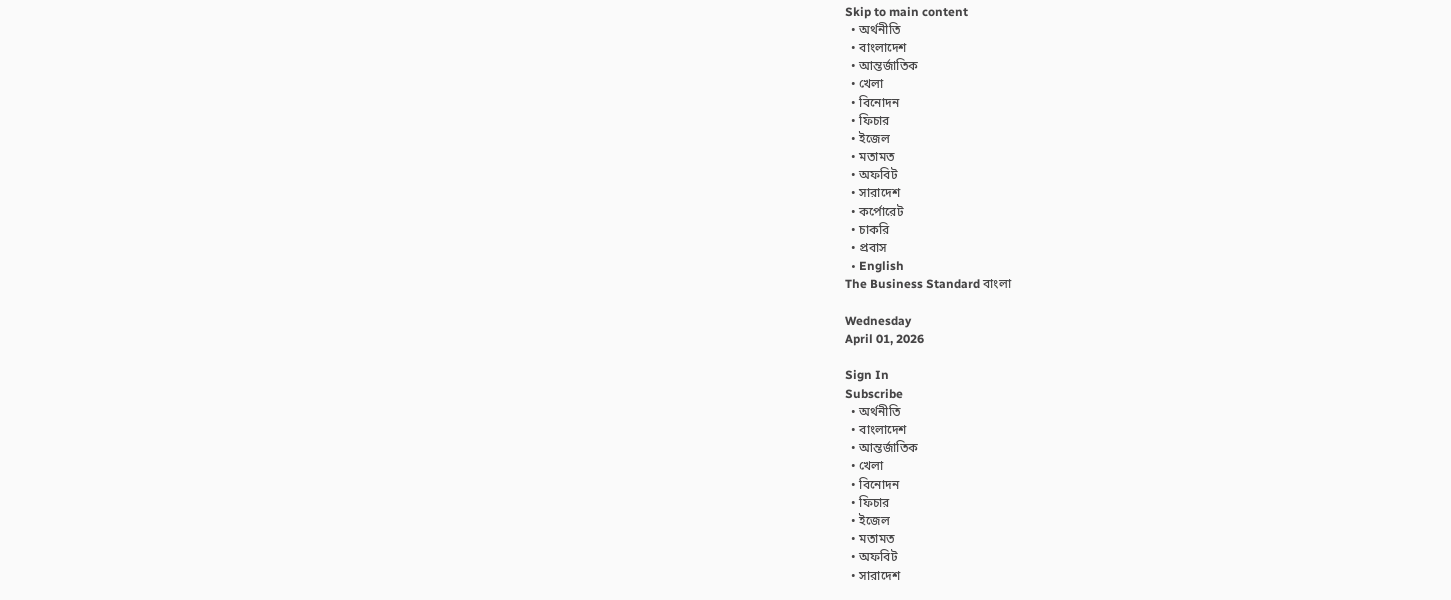Skip to main content
  • অর্থনীতি
  • বাংলাদেশ
  • আন্তর্জাতিক
  • খেলা
  • বিনোদন
  • ফিচার
  • ইজেল
  • মতামত
  • অফবিট
  • সারাদেশ
  • কর্পোরেট
  • চাকরি
  • প্রবাস
  • English
The Business Standard বাংলা

Wednesday
April 01, 2026

Sign In
Subscribe
  • অর্থনীতি
  • বাংলাদেশ
  • আন্তর্জাতিক
  • খেলা
  • বিনোদন
  • ফিচার
  • ইজেল
  • মতামত
  • অফবিট
  • সারাদেশ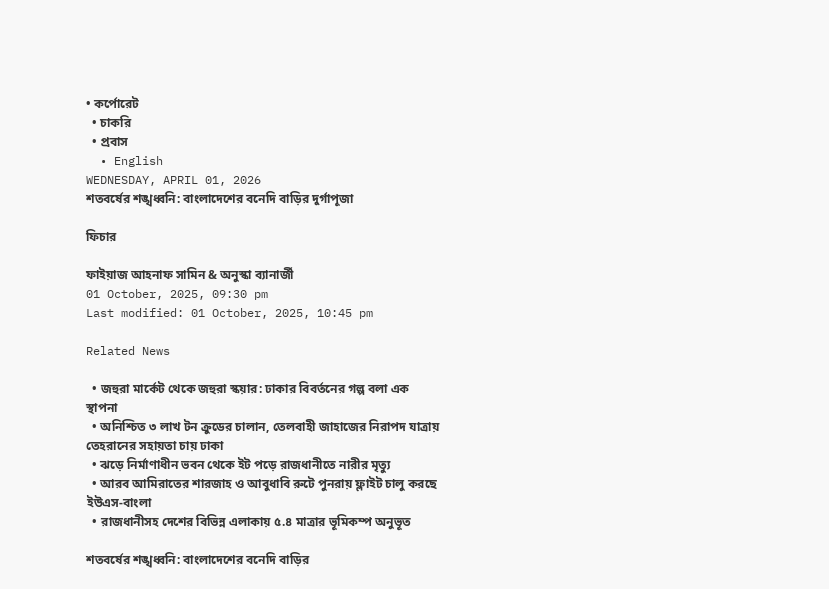• কর্পোরেট
  • চাকরি
  • প্রবাস
  • English
WEDNESDAY, APRIL 01, 2026
শতবর্ষের শঙ্খধ্বনি: বাংলাদেশের বনেদি বাড়ির দুর্গাপূজা

ফিচার

ফাইয়াজ আহনাফ সামিন & অনুস্কা ব্যানার্জী
01 October, 2025, 09:30 pm
Last modified: 01 October, 2025, 10:45 pm

Related News

  • জহুরা মার্কেট থেকে জহুরা স্কয়ার: ঢাকার বিবর্তনের গল্প বলা এক স্থাপনা
  • অনিশ্চিত ৩ লাখ টন ক্রুডের চালান, তেলবাহী জাহাজের নিরাপদ যাত্রায় তেহরানের সহায়তা চায় ঢাকা
  • ঝড়ে নির্মাণাধীন ভবন থেকে ইট পড়ে রাজধানীতে নারীর মৃত্যু
  • আরব আমিরাতের শারজাহ ও আবুধাবি রুটে পুনরায় ফ্লাইট চালু করছে ইউএস-বাংলা
  • রাজধানীসহ দেশের বিভিন্ন এলাকায় ৫.৪ মাত্রার ভূমিকম্প অনুভূত

শতবর্ষের শঙ্খধ্বনি: বাংলাদেশের বনেদি বাড়ির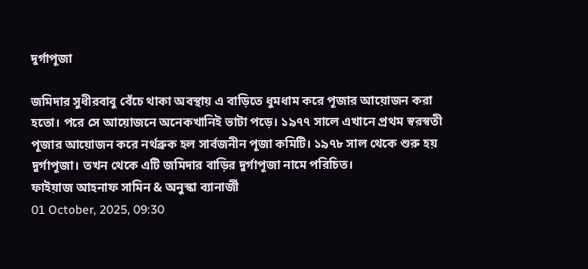দুর্গাপূজা

জমিদার সুধীরবাবু বেঁচে থাকা অবস্থায় এ বাড়িতে ধুমধাম করে পূজার আয়োজন করা হতো। পরে সে আয়োজনে অনেকখানিই ভাটা পড়ে। ১৯৭৭ সালে এখানে প্রথম স্বরস্বতী পূজার আয়োজন করে নর্থব্রুক হল সার্বজনীন পূজা কমিটি। ১৯৭৮ সাল থেকে শুরু হয় দুর্গাপূজা। তখন থেকে এটি জমিদার বাড়ির দুর্গাপূজা নামে পরিচিত।
ফাইয়াজ আহনাফ সামিন & অনুস্কা ব্যানার্জী
01 October, 2025, 09:30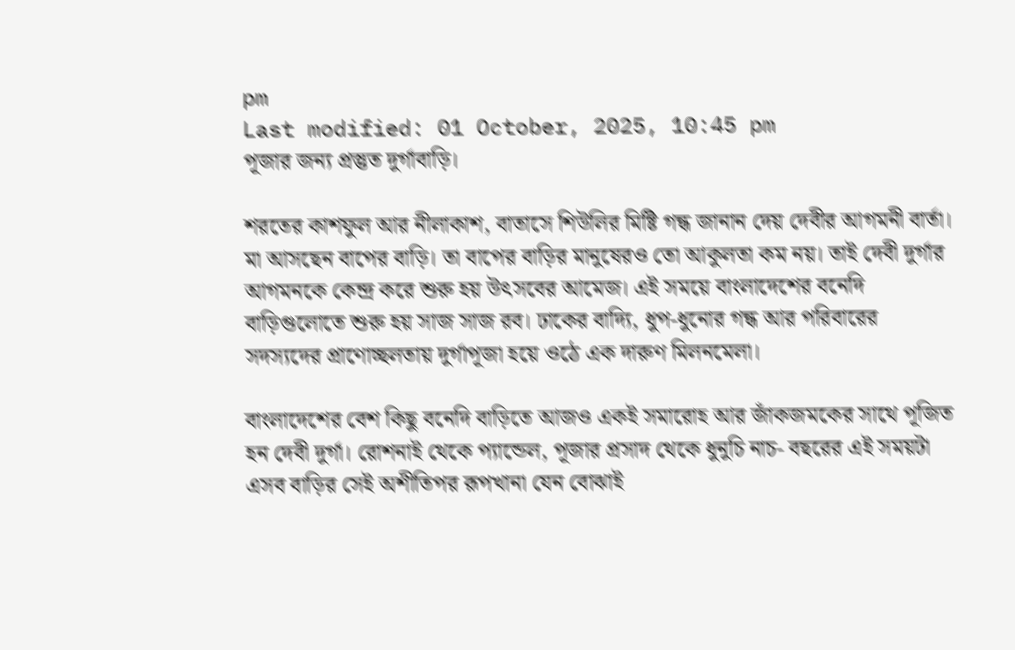pm
Last modified: 01 October, 2025, 10:45 pm
পূজার জন্য প্রস্তুত দুর্গাবাড়ি।

শরতের কাশফুল আর নীলাকাশ, বাতাসে শিউলির মিষ্টি গন্ধ জানান দেয় দেবীর আগমনী বার্তা। মা আসছেন বাপের বাড়ি। তা বাপের বাড়ির মানুষেরও তো আকুলতা কম নয়। তাই দেবী দুর্গার আগমনকে কেন্দ্র করে শুরু হয় উৎসবের আমেজ। এই সময়ে বাংলাদেশের বনেদি বাড়িগুলোতে শুরু হয় সাজ সাজ রব। ঢাকের বাদ্যি, ধুপ-ধুনোর গন্ধ আর পরিবারের সদস্যদের প্রাণোচ্ছলতায় দুর্গাপূজা হয়ে ওঠে এক দারুণ মিলনমেলা।

বাংলাদেশের বেশ কিছু বনেদি বাড়িতে আজও একই সমারোহ আর জাঁকজমকের সাথে পূজিত হন দেবী দুর্গা। রোশনাই থেকে প্যান্ডেল, পূজার প্রসাদ থেকে ধুনুচি নাচ- বছরের এই সময়টা এসব বাড়ির সেই অশীতিপর রূপখানা যেন বোঝাই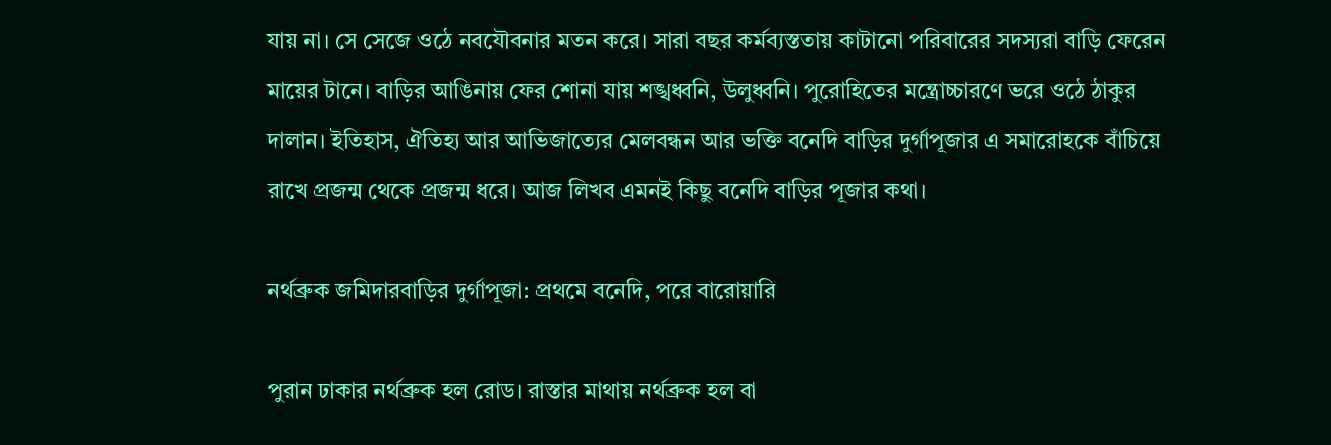যায় না। সে সেজে ওঠে নবযৌবনার মতন করে। সারা বছর কর্মব্যস্ততায় কাটানো পরিবারের সদস্যরা বাড়ি ফেরেন মায়ের টানে। বাড়ির আঙিনায় ফের শোনা যায় শঙ্খধ্বনি, উলুধ্বনি। পুরোহিতের মন্ত্রোচ্চারণে ভরে ওঠে ঠাকুর দালান। ইতিহাস, ঐতিহ্য আর আভিজাত্যের মেলবন্ধন আর ভক্তি বনেদি বাড়ির দুর্গাপূজার এ সমারোহকে বাঁচিয়ে রাখে প্রজন্ম থেকে প্রজন্ম ধরে। আজ লিখব এমনই কিছু বনেদি বাড়ির পূজার কথা।

নর্থব্রুক জমিদারবাড়ির দুর্গাপূজা: প্রথমে বনেদি, পরে বারোয়ারি

পুরান ঢাকার নর্থব্রুক হল রোড। রাস্তার মাথায় নর্থব্রুক হল বা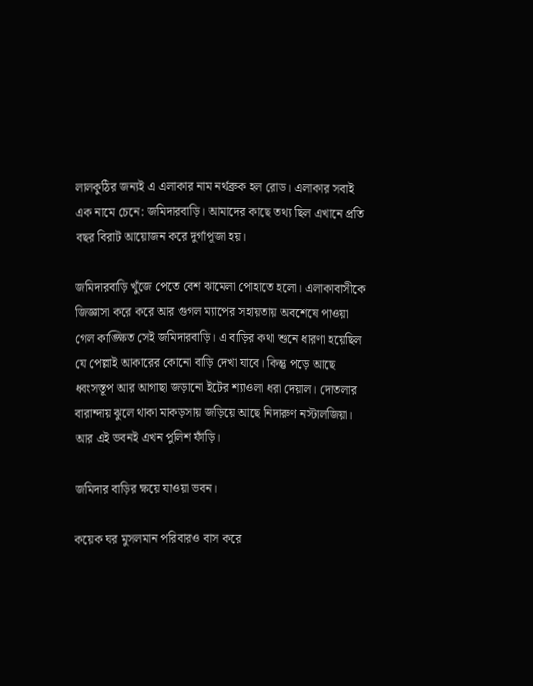লালকুঠির জন্যই এ এলাকার নাম নর্থব্রুক হল রোড। এলাকার সবাই এক নামে চেনে: জমিদারবাড়ি। আমাদের কাছে তথ্য ছিল এখানে প্রতি বছর বিরাট আয়োজন করে দুর্গাপূজা হয়।

জমিদারবাড়ি খুঁজে পেতে বেশ ঝামেলা পোহাতে হলো। এলাকাবাসীকে জিজ্ঞাসা করে করে আর গুগল ম্যাপের সহায়তায় অবশেষে পাওয়া গেল কাঙ্ক্ষিত সেই জমিদারবাড়ি। এ বাড়ির কথা শুনে ধারণা হয়েছিল যে পেল্লাই আকারের কোনো বাড়ি দেখা যাবে। কিন্তু পড়ে আছে ধ্বংসস্তূপ আর আগাছা জড়ানো ইটের শ্যাওলা ধরা দেয়াল। দোতলার বারান্দায় ঝুলে থাকা মাকড়সায় জড়িয়ে আছে নিদারুণ নস্টালজিয়া। আর এই ভবনই এখন পুলিশ ফাঁড়ি।

জমিদার বাড়ির ক্ষয়ে যাওয়া ভবন।

কয়েক ঘর মুসলমান পরিবারও বাস করে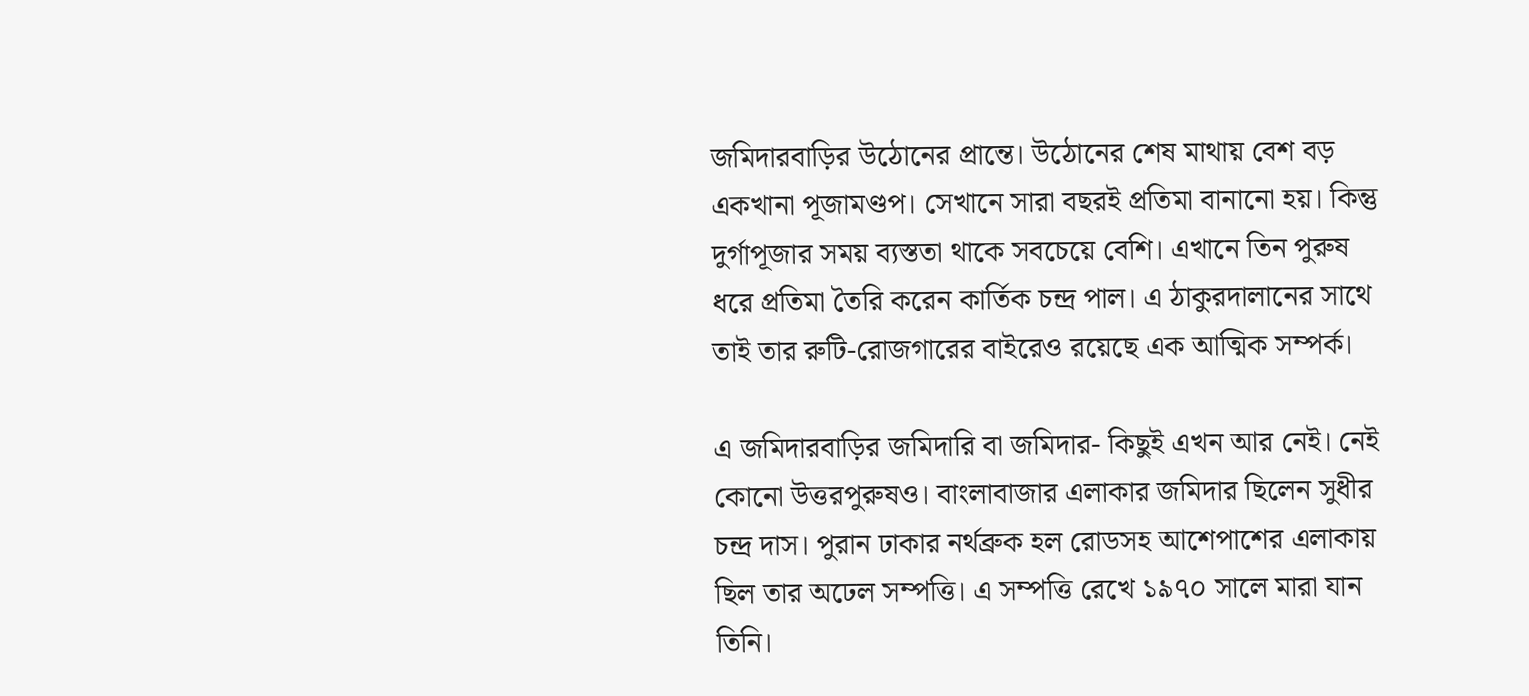জমিদারবাড়ির উঠোনের প্রান্তে। উঠোনের শেষ মাথায় বেশ বড় একখানা পূজামণ্ডপ। সেখানে সারা বছরই প্রতিমা বানানো হয়। কিন্তু দুর্গাপূজার সময় ব্যস্ততা থাকে সবচেয়ে বেশি। এখানে তিন পুরুষ ধরে প্রতিমা তৈরি করেন কার্তিক চন্দ্র পাল। এ ঠাকুরদালানের সাথে তাই তার রুটি-রোজগারের বাইরেও রয়েছে এক আত্মিক সম্পর্ক।

এ জমিদারবাড়ির জমিদারি বা জমিদার- কিছুই এখন আর নেই। নেই কোনো উত্তরপুরুষও। বাংলাবাজার এলাকার জমিদার ছিলেন সুধীর চন্দ্র দাস। পুরান ঢাকার নর্থব্রুক হল রোডসহ আশেপাশের এলাকায় ছিল তার অঢেল সম্পত্তি। এ সম্পত্তি রেখে ১৯৭০ সালে মারা যান তিনি।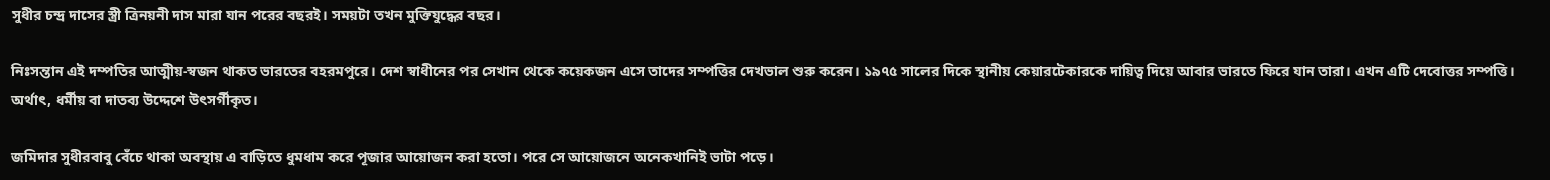সুধীর চন্দ্র দাসের স্ত্রী ত্রিনয়নী দাস মারা যান পরের বছরই। সময়টা তখন মুক্তিযুদ্ধের বছর।

নিঃসন্তান এই দম্পতির আত্মীয়-স্বজন থাকত ভারতের বহরমপুরে। দেশ স্বাধীনের পর সেখান থেকে কয়েকজন এসে তাদের সম্পত্তির দেখভাল শুরু করেন। ১৯৭৫ সালের দিকে স্থানীয় কেয়ারটেকারকে দায়িত্ব দিয়ে আবার ভারতে ফিরে যান তারা। এখন এটি দেবোত্তর সম্পত্তি। অর্থাৎ, ধর্মীয় বা দাতব্য উদ্দেশে উৎসর্গীকৃত।

জমিদার সুধীরবাবু বেঁচে থাকা অবস্থায় এ বাড়িতে ধুমধাম করে পূজার আয়োজন করা হতো। পরে সে আয়োজনে অনেকখানিই ভাটা পড়ে।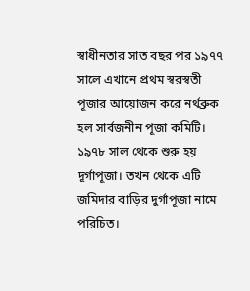স্বাধীনতার সাত বছর পর ১৯৭৭ সালে এখানে প্রথম স্বরস্বতী পূজার আয়োজন করে নর্থব্রুক হল সার্বজনীন পূজা কমিটি। ১৯৭৮ সাল থেকে শুরু হয় দূর্গাপূজা। তখন থেকে এটি জমিদার বাড়ির দুর্গাপূজা নামে পরিচিত।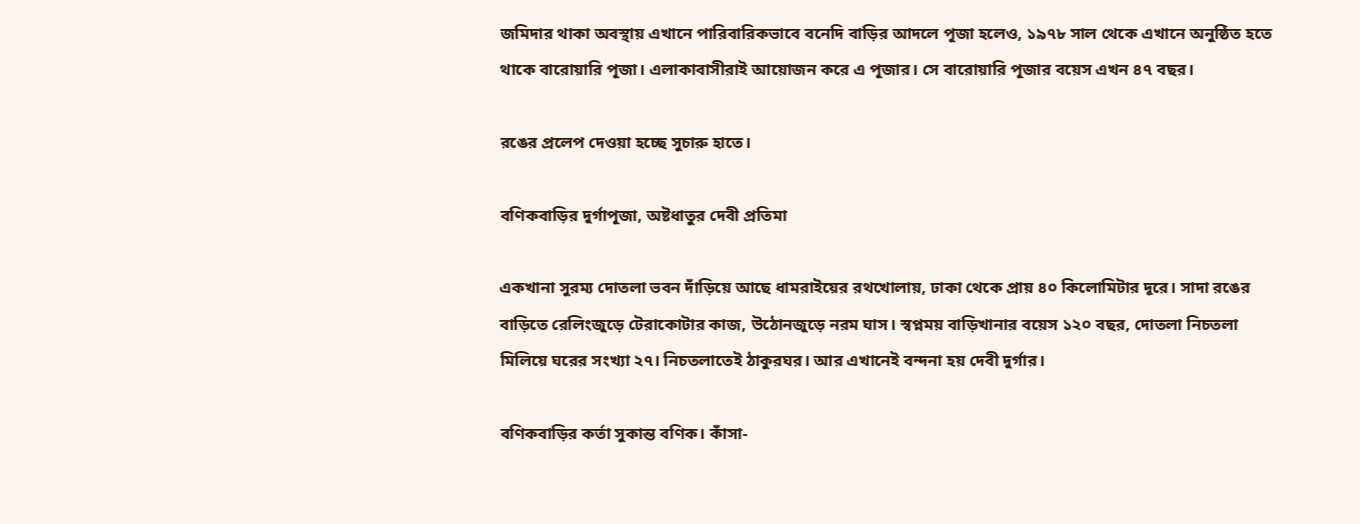জমিদার থাকা অবস্থায় এখানে পারিবারিকভাবে বনেদি বাড়ির আদলে পূজা হলেও, ১৯৭৮ সাল থেকে এখানে অনুষ্ঠিত হতে থাকে বারোয়ারি পূজা। এলাকাবাসীরাই আয়োজন করে এ পূজার। সে বারোয়ারি পূজার বয়েস এখন ৪৭ বছর।

রঙের প্রলেপ দেওয়া হচ্ছে সুচারু হাতে।

বণিকবাড়ির দুর্গাপূজা, অষ্টধাতুর দেবী প্রতিমা

একখানা সুরম্য দোতলা ভবন দাঁড়িয়ে আছে ধামরাইয়ের রথখোলায়, ঢাকা থেকে প্রায় ৪০ কিলোমিটার দূরে। সাদা রঙের বাড়িতে রেলিংজুড়ে টেরাকোটার কাজ, উঠোনজুড়ে নরম ঘাস। স্বপ্নময় বাড়িখানার বয়েস ১২০ বছর, দোতলা নিচতলা মিলিয়ে ঘরের সংখ্যা ২৭। নিচতলাতেই ঠাকুরঘর। আর এখানেই বন্দনা হয় দেবী দুর্গার।

বণিকবাড়ির কর্তা সুকান্ত বণিক। কাঁসা-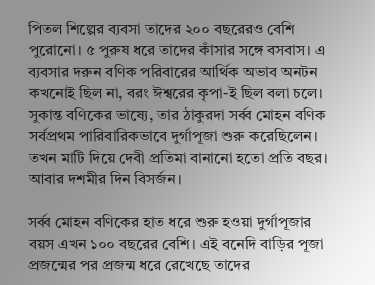পিতল শিল্পের ব্যবসা তাদের ২০০ বছরেরও বেশি পুরোনো। ৫ পুরুষ ধরে তাদের কাঁসার সঙ্গে বসবাস। এ ব্যবসার দরুন বণিক পরিবারের আর্থিক অভাব অনটন কখনোই ছিল না, বরং ঈশ্বরের কৃপা-ই ছিল বলা চলে। সুকান্ত বণিকের ভাষ্যে, তার ঠাকুরদা সর্ব্ব মোহন বণিক সর্বপ্রথম পারিবারিকভাবে দুর্গাপূজা শুরু করেছিলেন। তখন মাটি দিয়ে দেবী প্রতিমা বানানো হতো প্রতি বছর। আবার দশমীর দিন বিসর্জন।

সর্ব্ব মোহন বণিকের হাত ধরে শুরু হওয়া দুর্গাপূজার বয়স এখন ১০০ বছরের বেশি। এই বনেদি বাড়ির পূজা প্রজন্মের পর প্রজন্ম ধরে রেখেছে তাদের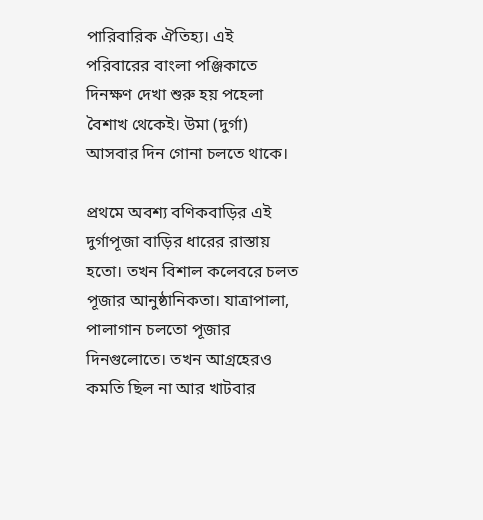পারিবারিক ঐতিহ্য। এই পরিবারের বাংলা পঞ্জিকাতে দিনক্ষণ দেখা শুরু হয় পহেলা বৈশাখ থেকেই। উমা (দুর্গা) আসবার দিন গোনা চলতে থাকে।

প্রথমে অবশ্য বণিকবাড়ির এই দুর্গাপূজা বাড়ির ধারের রাস্তায় হতো। তখন বিশাল কলেবরে চলত পূজার আনুষ্ঠানিকতা। যাত্রাপালা, পালাগান চলতো পূজার দিনগুলোতে। তখন আগ্রহেরও কমতি ছিল না আর খাটবার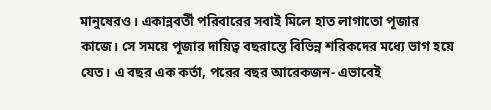মানুষেরও। একান্নবর্তী পরিবারের সবাই মিলে হাত লাগাতো পূজার কাজে। সে সময়ে পূজার দায়িত্ব বছরান্তে বিভিন্ন শরিকদের মধ্যে ভাগ হয়ে যেত। এ বছর এক কর্তা, পরের বছর আরেকজন- এভাবেই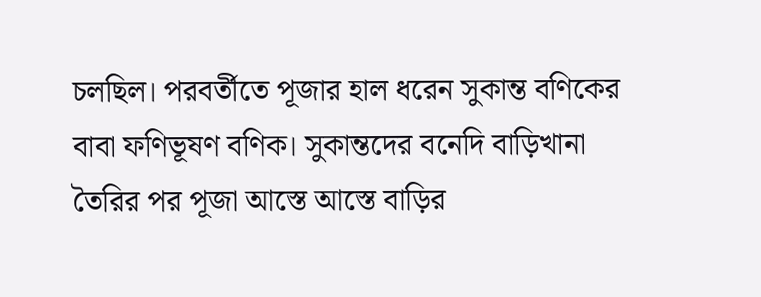চলছিল। পরবর্তীতে পূজার হাল ধরেন সুকান্ত বণিকের বাবা ফণিভূষণ বণিক। সুকান্তদের বনেদি বাড়িখানা তৈরির পর পূজা আস্তে আস্তে বাড়ির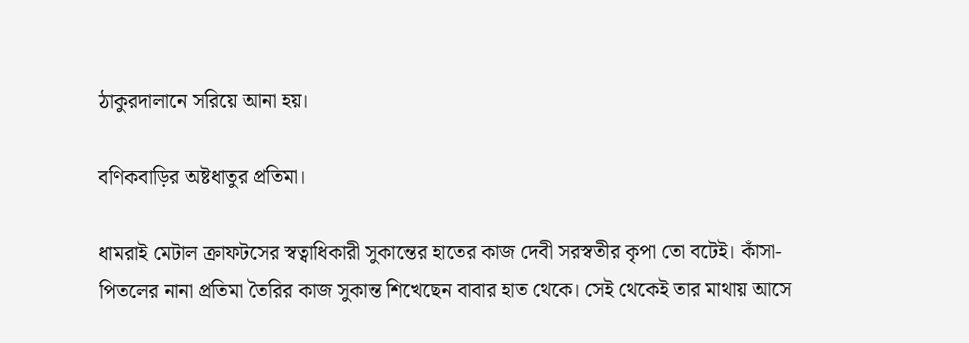ঠাকুরদালানে সরিয়ে আনা হয়।

বণিকবাড়ির অষ্টধাতুর প্রতিমা।

ধামরাই মেটাল ক্রাফটসের স্বত্বাধিকারী সুকান্তের হাতের কাজ দেবী সরস্বতীর কৃপা তো বটেই। কাঁসা-পিতলের নানা প্রতিমা তৈরির কাজ সুকান্ত শিখেছেন বাবার হাত থেকে। সেই থেকেই তার মাথায় আসে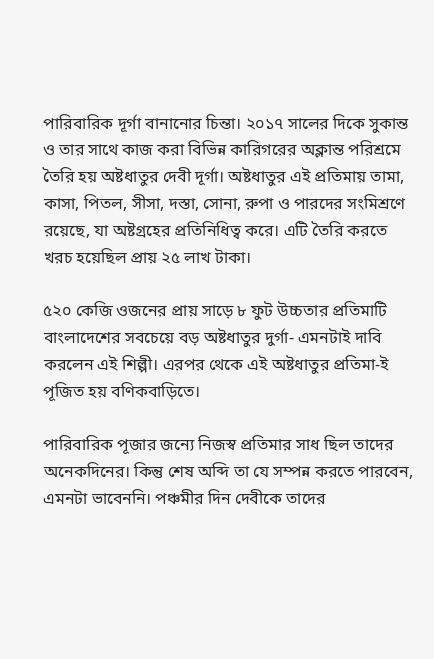পারিবারিক দূর্গা বানানোর চিন্তা। ২০১৭ সালের দিকে সুকান্ত ও তার সাথে কাজ করা বিভিন্ন কারিগরের অক্লান্ত পরিশ্রমে তৈরি হয় অষ্টধাতুর দেবী দূর্গা। অষ্টধাতুর এই প্রতিমায় তামা, কাসা, পিতল, সীসা, দস্তা, সোনা, রুপা ও পারদের সংমিশ্রণে রয়েছে, যা অষ্টগ্রহের প্রতিনিধিত্ব করে। এটি তৈরি করতে খরচ হয়েছিল প্রায় ২৫ লাখ টাকা।

৫২০ কেজি ওজনের প্রায় সাড়ে ৮ ফুট উচ্চতার প্রতিমাটি বাংলাদেশের সবচেয়ে বড় অষ্টধাতুর দুর্গা- এমনটাই দাবি করলেন এই শিল্পী। এরপর থেকে এই অষ্টধাতুর প্রতিমা-ই পূজিত হয় বণিকবাড়িতে।

পারিবারিক পূজার জন্যে নিজস্ব প্রতিমার সাধ ছিল তাদের অনেকদিনের। কিন্তু শেষ অব্দি তা যে সম্পন্ন করতে পারবেন, এমনটা ভাবেননি। পঞ্চমীর দিন দেবীকে তাদের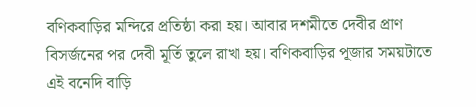বণিকবাড়ির মন্দিরে প্রতিষ্ঠা করা হয়। আবার দশমীতে দেবীর প্রাণ বিসর্জনের পর দেবী মূর্তি তুলে রাখা হয়। বণিকবাড়ির পূজার সময়টাতে এই বনেদি বাড়ি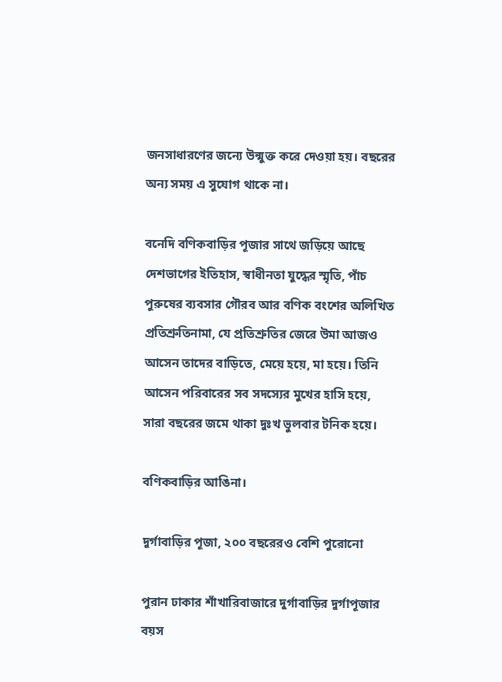জনসাধারণের জন্যে উন্মুক্ত করে দেওয়া হয়। বছরের অন্য সময় এ সুযোগ থাকে না।

বনেদি বণিকবাড়ির পূজার সাথে জড়িয়ে আছে দেশভাগের ইতিহাস, স্বাধীনতা যুদ্ধের স্মৃতি, পাঁচ পুরুষের ব্যবসার গৌরব আর বণিক বংশের অলিখিত প্রতিশ্রুতিনামা, যে প্রতিশ্রুতির জেরে উমা আজও আসেন তাদের বাড়িতে, মেয়ে হয়ে, মা হয়ে। তিনি আসেন পরিবারের সব সদস্যের মুখের হাসি হয়ে, সারা বছরের জমে থাকা দুঃখ ভুলবার টনিক হয়ে।

বণিকবাড়ির আঙিনা।

দুর্গাবাড়ির পূজা, ২০০ বছরেরও বেশি পুরোনো

পুরান ঢাকার শাঁখারিবাজারে দুর্গাবাড়ির দুর্গাপূজার বয়স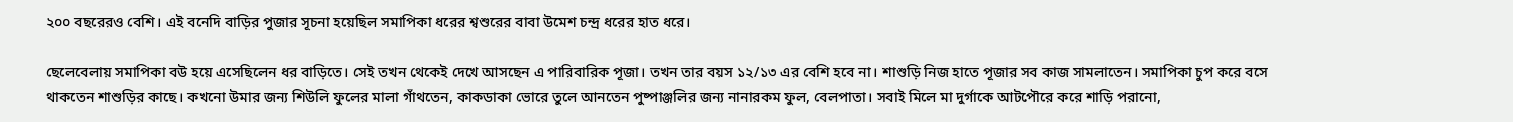২০০ বছরেরও বেশি। এই বনেদি বাড়ির পুজার সূচনা হয়েছিল সমাপিকা ধরের শ্বশুরের বাবা উমেশ চন্দ্র ধরের হাত ধরে।

ছেলেবেলায় সমাপিকা বউ হয়ে এসেছিলেন ধর বাড়িতে। সেই তখন থেকেই দেখে আসছেন এ পারিবারিক পূজা। তখন তার বয়স ১২/১৩ এর বেশি হবে না। শাশুড়ি নিজ হাতে পূজার সব কাজ সামলাতেন। সমাপিকা চুপ করে বসে থাকতেন শাশুড়ির কাছে। কখনো উমার জন্য শিউলি ফুলের মালা গাঁথতেন, কাকডাকা ভোরে তুলে আনতেন পুষ্পাঞ্জলির জন্য নানারকম ফুল, বেলপাতা। সবাই মিলে মা দুর্গাকে আটপৌরে করে শাড়ি পরানো,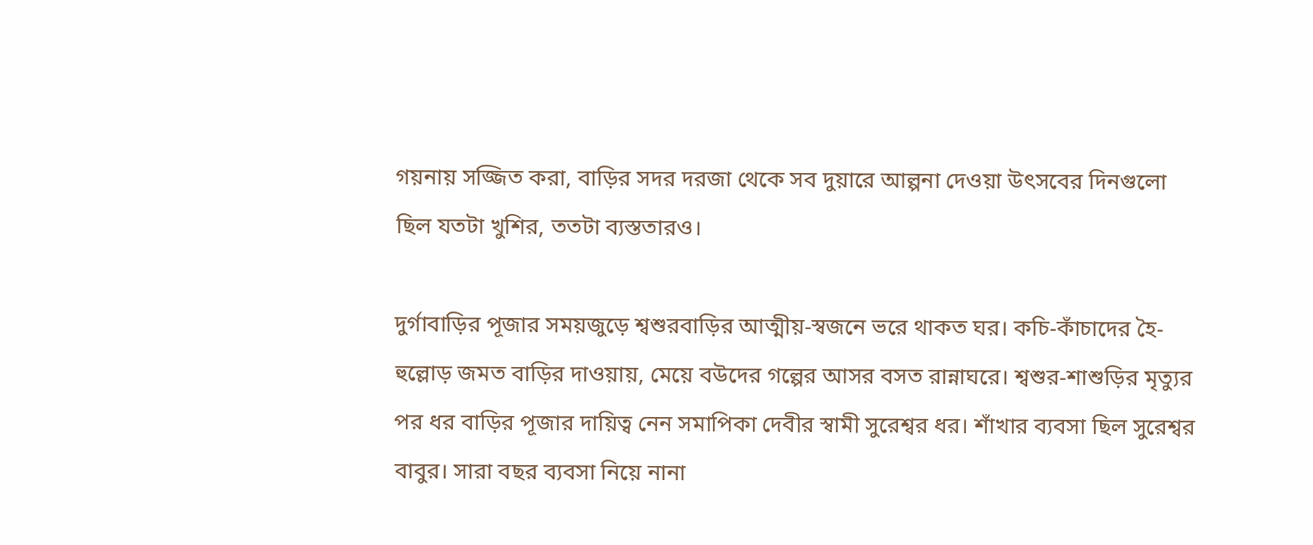গয়নায় সজ্জিত করা, বাড়ির সদর দরজা থেকে সব দুয়ারে আল্পনা দেওয়া উৎসবের দিনগুলো ছিল যতটা খুশির, ততটা ব্যস্ততারও।

দুর্গাবাড়ির পূজার সময়জুড়ে শ্বশুরবাড়ির আত্মীয়-স্বজনে ভরে থাকত ঘর। কচি-কাঁচাদের হৈ-হুল্লোড় জমত বাড়ির দাওয়ায়, মেয়ে বউদের গল্পের আসর বসত রান্নাঘরে। শ্বশুর-শাশুড়ির মৃত্যুর পর ধর বাড়ির পূজার দায়িত্ব নেন সমাপিকা দেবীর স্বামী সুরেশ্বর ধর। শাঁখার ব্যবসা ছিল সুরেশ্বর বাবুর। সারা বছর ব্যবসা নিয়ে নানা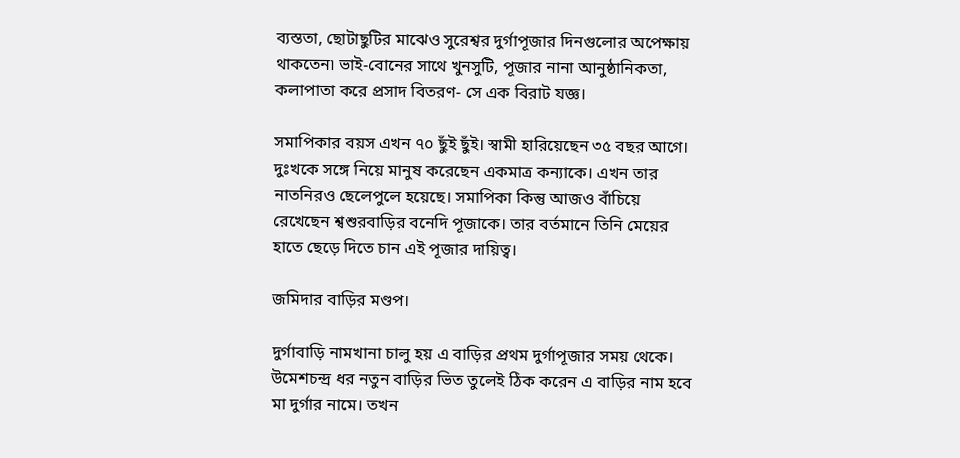ব্যস্ততা, ছোটাছুটির মাঝেও সুরেশ্বর দুর্গাপূজার দিনগুলোর অপেক্ষায় থাকতেন৷ ভাই-বোনের সাথে খুনসুটি, পূজার নানা আনুষ্ঠানিকতা, কলাপাতা করে প্রসাদ বিতরণ- সে এক বিরাট যজ্ঞ।

সমাপিকার বয়স এখন ৭০ ছুঁই ছুঁই। স্বামী হারিয়েছেন ৩৫ বছর আগে। দুঃখকে সঙ্গে নিয়ে মানুষ করেছেন একমাত্র কন্যাকে। এখন তার নাতনিরও ছেলেপুলে হয়েছে। সমাপিকা কিন্তু আজও বাঁচিয়ে রেখেছেন শ্বশুরবাড়ির বনেদি পূজাকে। তার বর্তমানে তিনি মেয়ের হাতে ছেড়ে দিতে চান এই পূজার দায়িত্ব।

জমিদার বাড়ির মণ্ডপ।

দুর্গাবাড়ি নামখানা চালু হয় এ বাড়ির প্রথম দুর্গাপূজার সময় থেকে। উমেশচন্দ্র ধর নতুন বাড়ির ভিত তুলেই ঠিক করেন এ বাড়ির নাম হবে মা দুর্গার নামে। তখন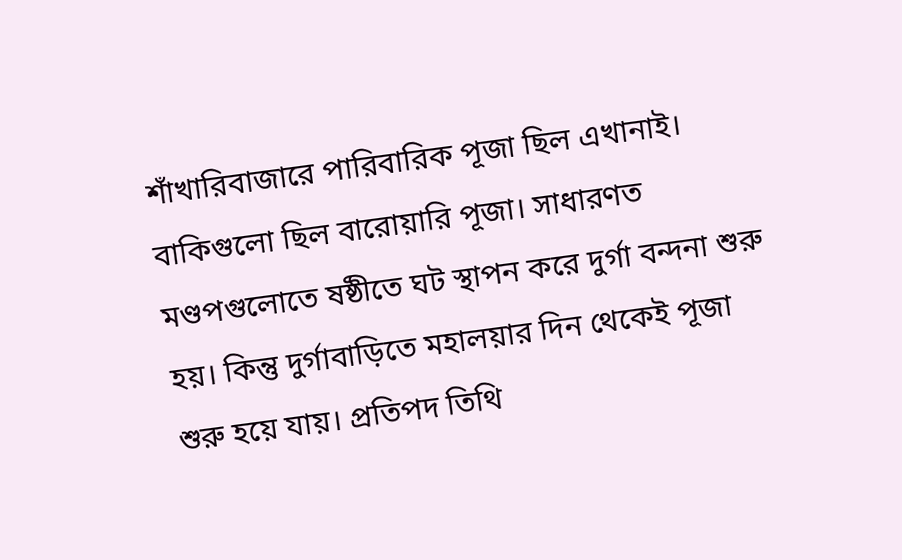শাঁখারিবাজারে পারিবারিক পূজা ছিল এখানাই। বাকিগুলো ছিল বারোয়ারি পূজা। সাধারণত মণ্ডপগুলোতে ষষ্ঠীতে ঘট স্থাপন করে দুর্গা বন্দনা শুরু হয়। কিন্তু দুর্গাবাড়িতে মহালয়ার দিন থেকেই পূজা শুরু হয়ে যায়। প্রতিপদ তিথি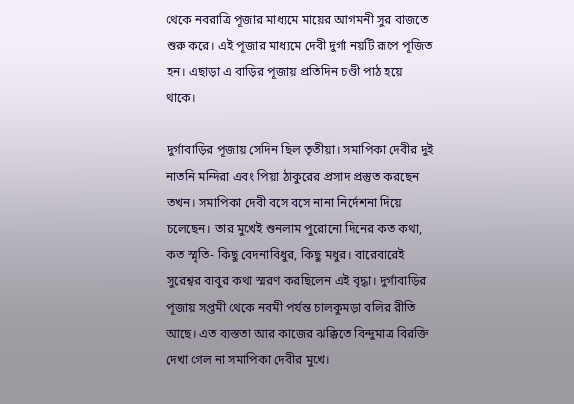থেকে নবরাত্রি পূজার মাধ্যমে মায়ের আগমনী সুর বাজতে শুরু করে। এই পূজার মাধ্যমে দেবী দুর্গা নয়টি রূপে পূজিত হন। এছাড়া এ বাড়ির পূজায় প্রতিদিন চণ্ডী পাঠ হয়ে থাকে।

দুর্গাবাড়ির পূজায় সেদিন ছিল তৃতীয়া। সমাপিকা দেবীর দুই নাতনি মন্দিরা এবং পিয়া ঠাকুরের প্রসাদ প্রস্তুত করছেন তখন। সমাপিকা দেবী বসে বসে নানা নির্দেশনা দিয়ে চলেছেন। তার মুখেই শুনলাম পুরোনো দিনের কত কথা, কত স্মৃতি- কিছু বেদনাবিধুর, কিছু মধুর। বারেবারেই সুরেশ্বর বাবুর কথা স্মরণ করছিলেন এই বৃদ্ধা। দুর্গাবাড়ির পূজায় সপ্তমী থেকে নবমী পর্যন্ত চালকুমড়া বলির রীতি আছে। এত ব্যস্ততা আর কাজের ঝক্কিতে বিন্দুমাত্র বিরক্তি দেখা গেল না সমাপিকা দেবীর মুখে।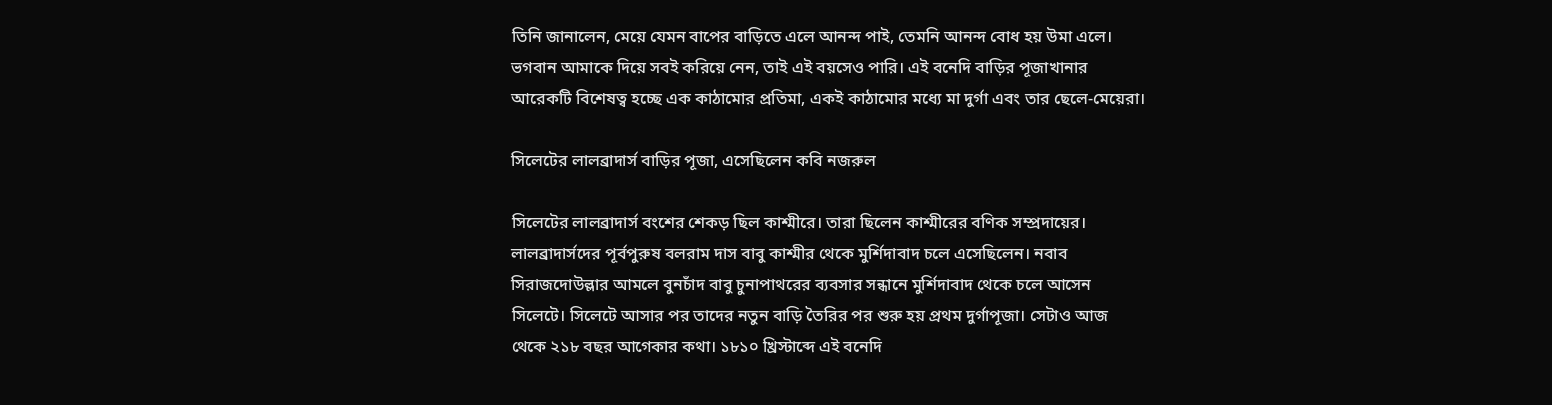তিনি জানালেন, মেয়ে যেমন বাপের বাড়িতে এলে আনন্দ পাই, তেমনি আনন্দ বোধ হয় উমা এলে। ভগবান আমাকে দিয়ে সবই করিয়ে নেন, তাই এই বয়সেও পারি। এই বনেদি বাড়ির পূজাখানার আরেকটি বিশেষত্ব হচ্ছে এক কাঠামোর প্রতিমা, একই কাঠামোর মধ্যে মা দুর্গা এবং তার ছেলে-মেয়েরা।

সিলেটের লালব্রাদার্স বাড়ির পূজা, এসেছিলেন কবি নজরুল

সিলেটের লালব্রাদার্স বংশের শেকড় ছিল কাশ্মীরে। তারা ছিলেন কাশ্মীরের বণিক সম্প্রদায়ের। লালব্রাদার্সদের পূর্বপুরুষ বলরাম দাস বাবু কাশ্মীর থেকে মুর্শিদাবাদ চলে এসেছিলেন। নবাব সিরাজদোউল্লার আমলে বুনচাঁদ বাবু চুনাপাথরের ব্যবসার সন্ধানে মুর্শিদাবাদ থেকে চলে আসেন সিলেটে। সিলেটে আসার পর তাদের নতুন বাড়ি তৈরির পর শুরু হয় প্রথম দুর্গাপূজা। সেটাও আজ থেকে ২১৮ বছর আগেকার কথা। ১৮১০ খ্রিস্টাব্দে এই বনেদি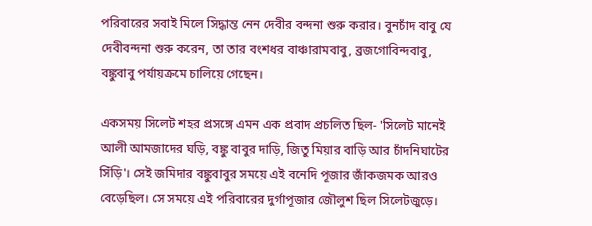পরিবারের সবাই মিলে সিদ্ধান্ত নেন দেবীর বন্দনা শুরু করার। বুনচাঁদ বাবু যে দেবীবন্দনা শুরু করেন, তা তার বংশধর বাঞ্চারামবাবু, ব্রজগোবিন্দবাবু, বঙ্কুবাবু পর্যায়ক্রমে চালিয়ে গেছেন।

একসময় সিলেট শহর প্রসঙ্গে এমন এক প্রবাদ প্রচলিত ছিল- 'সিলেট মানেই আলী আমজাদের ঘড়ি, বঙ্কু বাবুর দাড়ি, জিতু মিয়ার বাড়ি আর চাঁদনিঘাটের সিঁড়ি'। সেই জমিদার বঙ্কুবাবুর সময়ে এই বনেদি পূজার জাঁকজমক আরও বেড়েছিল। সে সময়ে এই পরিবারের দুর্গাপূজার জৌলুশ ছিল সিলেটজুড়ে।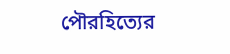পৌরহিত্যের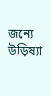জন্যে উড়িষ্যা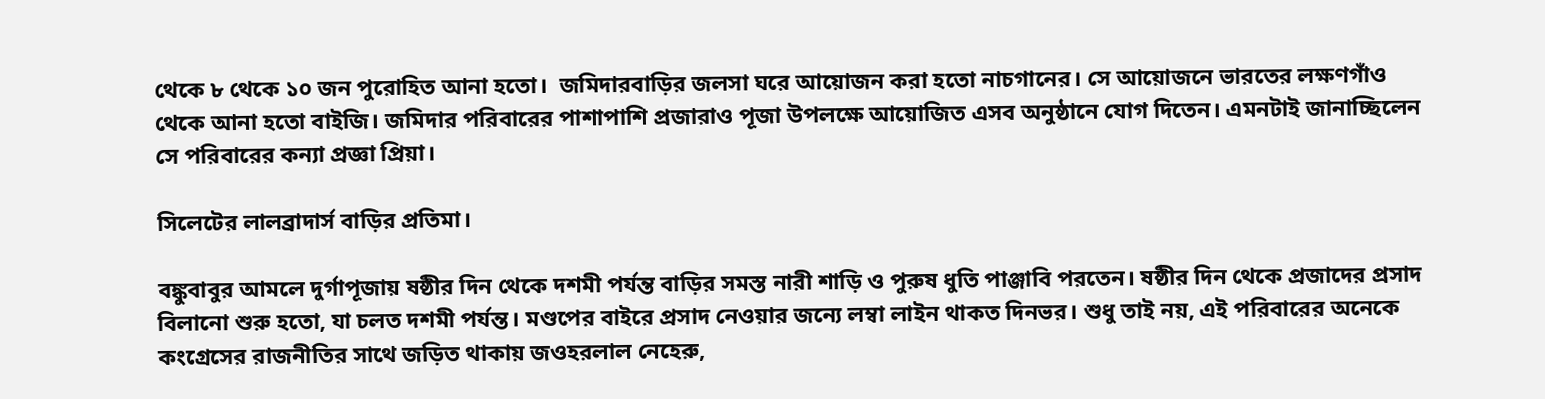থেকে ৮ থেকে ১০ জন পুরোহিত আনা হতো।  জমিদারবাড়ির জলসা ঘরে আয়োজন করা হতো নাচগানের। সে আয়োজনে ভারতের লক্ষণগাঁও থেকে আনা হতো বাইজি। জমিদার পরিবারের পাশাপাশি প্রজারাও পূজা উপলক্ষে আয়োজিত এসব অনুষ্ঠানে যোগ দিতেন। এমনটাই জানাচ্ছিলেন সে পরিবারের কন্যা প্রজ্ঞা প্রিয়া।

সিলেটের লালব্রাদার্স বাড়ির প্রতিমা।

বঙ্কুবাবুর আমলে দুর্গাপূজায় ষষ্ঠীর দিন থেকে দশমী পর্যন্ত বাড়ির সমস্ত নারী শাড়ি ও পুরুষ ধুতি পাঞ্জাবি পরতেন। ষষ্ঠীর দিন থেকে প্রজাদের প্রসাদ বিলানো শুরু হতো, যা চলত দশমী পর্যন্ত। মণ্ডপের বাইরে প্রসাদ নেওয়ার জন্যে লম্বা লাইন থাকত দিনভর। শুধু তাই নয়, এই পরিবারের অনেকে কংগ্রেসের রাজনীতির সাথে জড়িত থাকায় জওহরলাল নেহেরু,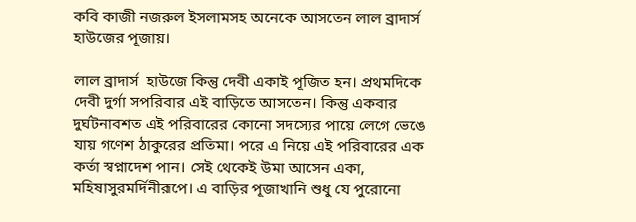কবি কাজী নজরুল ইসলামসহ অনেকে আসতেন লাল ব্রাদার্স হাউজের পূজায়।

লাল ব্রাদার্স  হাউজে কিন্তু দেবী একাই পূজিত হন। প্রথমদিকে দেবী দুর্গা সপরিবার এই বাড়িতে আসতেন। কিন্তু একবার দুর্ঘটনাবশত এই পরিবারের কোনো সদস্যের পায়ে লেগে ভেঙে যায় গণেশ ঠাকুরের প্রতিমা। পরে এ নিয়ে এই পরিবারের এক কর্তা স্বপ্নাদেশ পান। সেই থেকেই উমা আসেন একা, মহিষাসুরমর্দিনীরূপে। এ বাড়ির পূজাখানি শুধু যে পুরোনো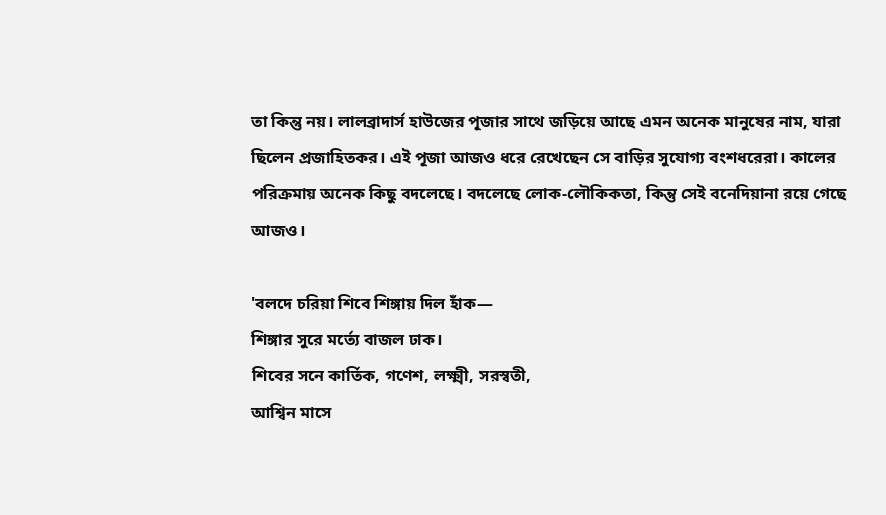তা কিন্তু নয়। লালব্রাদার্স হাউজের পূজার সাথে জড়িয়ে আছে এমন অনেক মানুষের নাম, যারা ছিলেন প্রজাহিতকর। এই পূজা আজও ধরে রেখেছেন সে বাড়ির সুযোগ্য বংশধরেরা। কালের পরিক্রমায় অনেক কিছু বদলেছে। বদলেছে লোক-লৌকিকতা, কিন্তু সেই বনেদিয়ানা রয়ে গেছে আজও।

'বলদে চরিয়া শিবে শিঙ্গায় দিল হাঁক—
শিঙ্গার সুরে মর্ত্যে বাজল ঢাক।
শিবের সনে কার্তিক, গণেশ, লক্ষ্মী, সরস্বতী,
আশ্বিন মাসে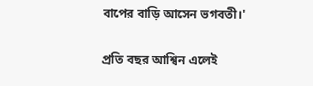বাপের বাড়ি আসেন ভগবতী।'

প্রতি বছর আশ্বিন এলেই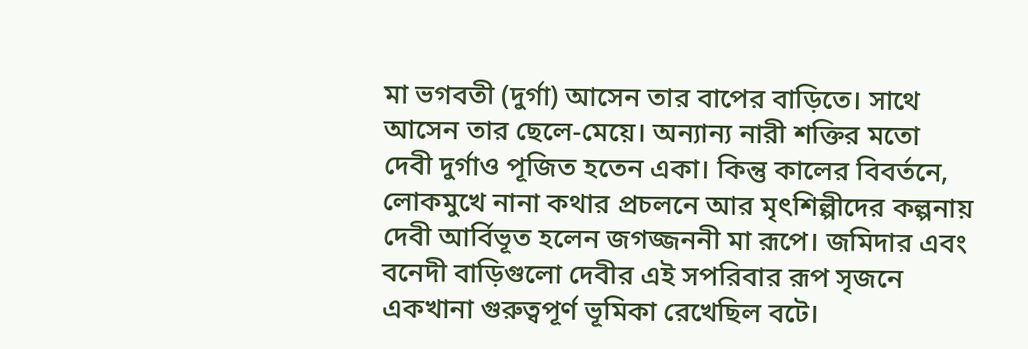মা ভগবতী (দুর্গা) আসেন তার বাপের বাড়িতে। সাথে আসেন তার ছেলে-মেয়ে। অন্যান্য নারী শক্তির মতো দেবী দুর্গাও পূজিত হতেন একা। কিন্তু কালের বিবর্তনে, লোকমুখে নানা কথার প্রচলনে আর মৃৎশিল্পীদের কল্পনায় দেবী আর্বিভূত হলেন জগজ্জননী মা রূপে। জমিদার এবং বনেদী বাড়িগুলো দেবীর এই সপরিবার রূপ সৃজনে একখানা গুরুত্বপূর্ণ ভূমিকা রেখেছিল বটে।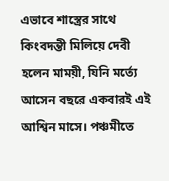এভাবে শাস্ত্রের সাথে কিংবদন্তী মিলিয়ে দেবী হলেন মাময়ী, যিনি মর্ত্যে আসেন বছরে একবারই এই আশ্বিন মাসে। পঞ্চমীতে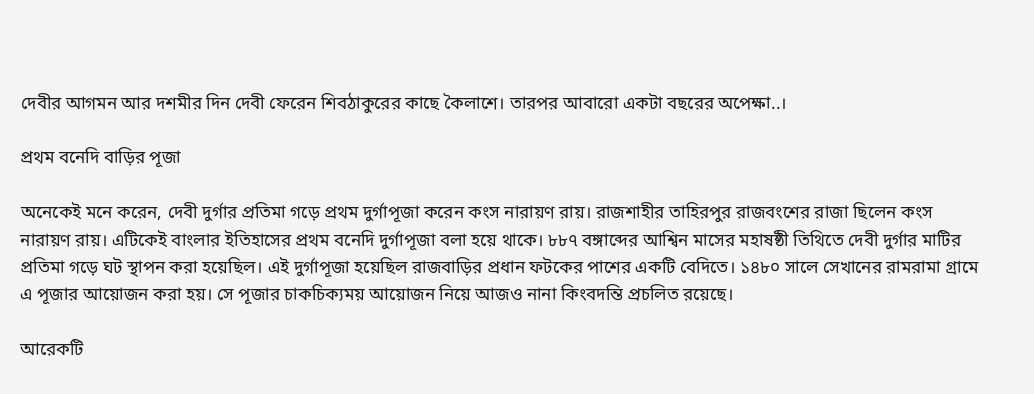দেবীর আগমন আর দশমীর দিন দেবী ফেরেন শিবঠাকুরের কাছে কৈলাশে। তারপর আবারো একটা বছরের অপেক্ষা..।

প্রথম বনেদি বাড়ির পূজা

অনেকেই মনে করেন, দেবী দুর্গার প্রতিমা গড়ে প্রথম দুর্গাপূজা করেন কংস নারায়ণ রায়। রাজশাহীর তাহিরপুর রাজবংশের রাজা ছিলেন কংস নারায়ণ রায়। এটিকেই বাংলার ইতিহাসের প্রথম বনেদি দুর্গাপূজা বলা হয়ে থাকে। ৮৮৭ বঙ্গাব্দের আশ্বিন মাসের মহাষষ্ঠী তিথিতে দেবী দুর্গার মাটির প্রতিমা গড়ে ঘট স্থাপন করা হয়েছিল। এই দুর্গাপূজা হয়েছিল রাজবাড়ির প্রধান ফটকের পাশের একটি বেদিতে। ১৪৮০ সালে সেখানের রামরামা গ্রামে এ পূজার আয়োজন করা হয়। সে পূজার চাকচিক্যময় আয়োজন নিয়ে আজও নানা কিংবদন্তি প্রচলিত রয়েছে।

আরেকটি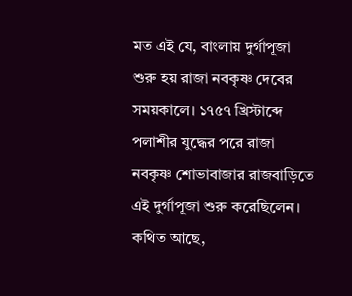মত এই যে, বাংলায় দুর্গাপূজা শুরু হয় রাজা নবকৃষ্ণ দেবের সময়কালে। ১৭৫৭ খ্রিস্টাব্দে পলাশীর যুদ্ধের পরে রাজা নবকৃষ্ণ শোভাবাজার রাজবাড়িতে এই দুর্গাপূজা শুরু করেছিলেন। কথিত আছে,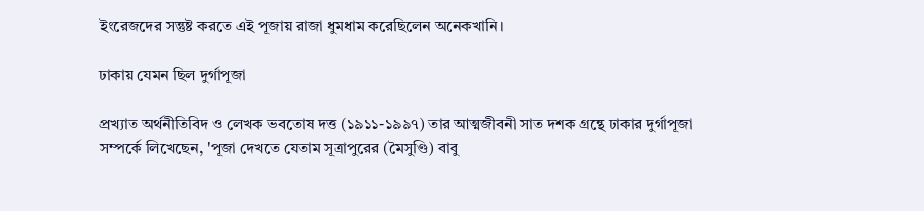ইংরেজদের সন্তুষ্ট করতে এই পূজায় রাজা ধুমধাম করেছিলেন অনেকখানি।

ঢাকায় যেমন ছিল দুর্গাপূজা

প্রখ্যাত অর্থনীতিবিদ ও লেখক ভবতোষ দত্ত (১৯১১-১৯৯৭) তার আত্মজীবনী সাত দশক গ্রন্থে ঢাকার দুর্গাপূজা সম্পর্কে লিখেছেন, 'পূজা দেখতে যেতাম সূত্রাপুরের (মৈসুণ্ডি) বাবু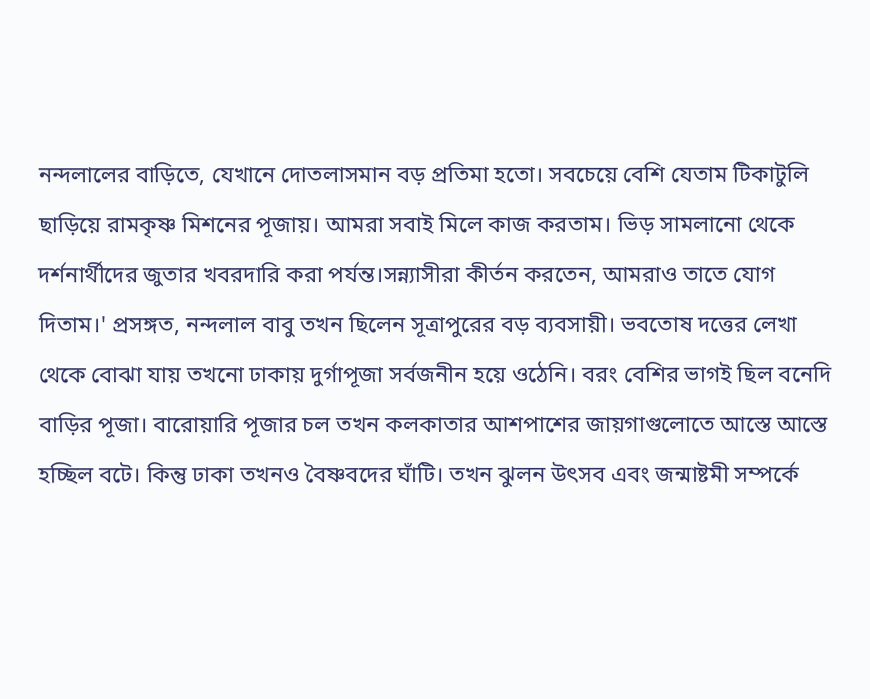নন্দলালের বাড়িতে, যেখানে দোতলাসমান বড় প্রতিমা হতো। সবচেয়ে বেশি যেতাম টিকাটুলি ছাড়িয়ে রামকৃষ্ণ মিশনের পূজায়। আমরা সবাই মিলে কাজ করতাম। ভিড় সামলানো থেকে দর্শনার্থীদের জুতার খবরদারি করা পর্যন্ত।সন্ন্যাসীরা কীর্তন করতেন, আমরাও তাতে যোগ দিতাম।' প্রসঙ্গত, নন্দলাল বাবু তখন ছিলেন সূত্রাপুরের বড় ব্যবসায়ী। ভবতোষ দত্তের লেখা থেকে বোঝা যায় তখনো ঢাকায় দুর্গাপূজা সর্বজনীন হয়ে ওঠেনি। বরং বেশির ভাগই ছিল বনেদি বাড়ির পূজা। বারোয়ারি পূজার চল তখন কলকাতার আশপাশের জায়গাগুলোতে আস্তে আস্তে হচ্ছিল বটে। কিন্তু ঢাকা তখনও বৈষ্ণবদের ঘাঁটি। তখন ঝুলন উৎসব এবং জন্মাষ্টমী সম্পর্কে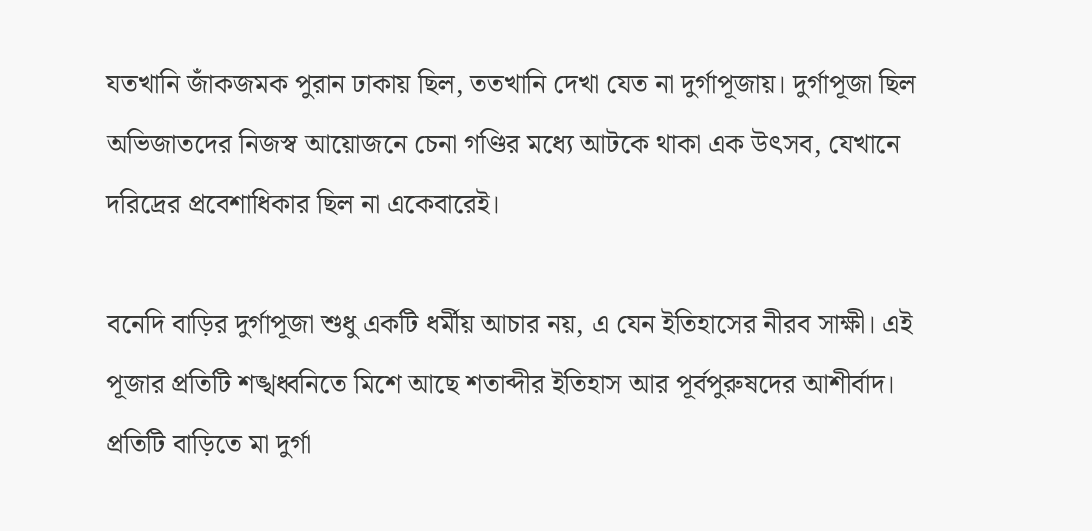যতখানি জাঁকজমক পুরান ঢাকায় ছিল, ততখানি দেখা যেত না দুর্গাপূজায়। দুর্গাপূজা ছিল অভিজাতদের নিজস্ব আয়োজনে চেনা গণ্ডির মধ্যে আটকে থাকা এক উৎসব, যেখানে দরিদ্রের প্রবেশাধিকার ছিল না একেবারেই।

বনেদি বাড়ির দুর্গাপূজা শুধু একটি ধর্মীয় আচার নয়, এ যেন ইতিহাসের নীরব সাক্ষী। এই পূজার প্রতিটি শঙ্খধ্বনিতে মিশে আছে শতাব্দীর ইতিহাস আর পূর্বপুরুষদের আশীর্বাদ। প্রতিটি বাড়িতে মা দুর্গা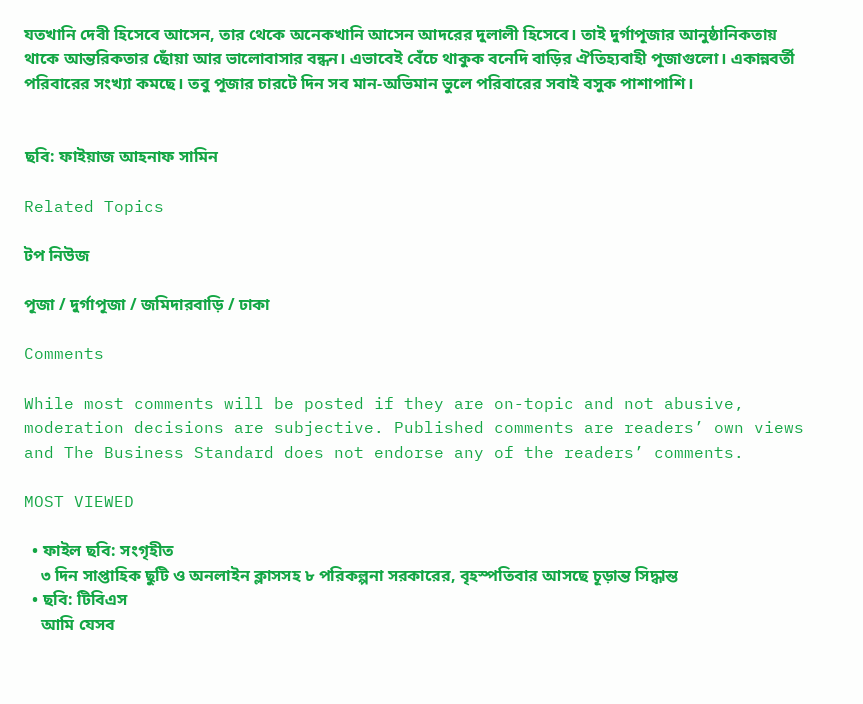যতখানি দেবী হিসেবে আসেন, তার থেকে অনেকখানি আসেন আদরের দুলালী হিসেবে। তাই দুর্গাপূজার আনুষ্ঠানিকতায় থাকে আন্তরিকতার ছোঁয়া আর ভালোবাসার বন্ধন। এভাবেই বেঁচে থাকুক বনেদি বাড়ির ঐতিহ্যবাহী পূজাগুলো। একান্নবর্তী পরিবারের সংখ্যা কমছে। তবু পূজার চারটে দিন সব মান-অভিমান ভুলে পরিবারের সবাই বসুক পাশাপাশি।


ছবি: ফাইয়াজ আহনাফ সামিন

Related Topics

টপ নিউজ

পূজা / দুর্গাপূজা / জমিদারবাড়ি / ঢাকা

Comments

While most comments will be posted if they are on-topic and not abusive, moderation decisions are subjective. Published comments are readers’ own views and The Business Standard does not endorse any of the readers’ comments.

MOST VIEWED

  • ফাইল ছবি: সংগৃহীত
    ৩ দিন সাপ্তাহিক ছুটি ও অনলাইন ক্লাসসহ ৮ পরিকল্পনা সরকারের, বৃহস্পতিবার আসছে চূড়ান্ত সিদ্ধান্ত
  • ছবি: টিবিএস
    আমি যেসব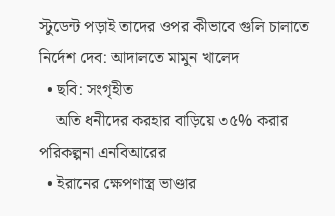স্টুডেন্ট পড়াই তাদের ওপর কীভাবে গুলি চালাতে নির্দেশ দেব: আদালতে মামুন খালেদ
  • ছবি: সংগৃহীত
    অতি ধনীদের করহার বাড়িয়ে ৩৫% করার পরিকল্পনা এনবিআরের
  • ইরানের ক্ষেপণাস্ত্র ভাণ্ডার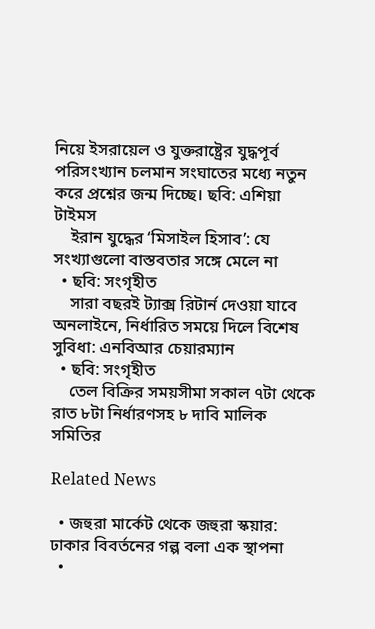নিয়ে ইসরায়েল ও যুক্তরাষ্ট্রের যুদ্ধপূর্ব পরিসংখ্যান চলমান সংঘাতের মধ্যে নতুন করে প্রশ্নের জন্ম দিচ্ছে। ছবি: এশিয়া টাইমস
    ইরান যুদ্ধের ‘মিসাইল হিসাব’: যে সংখ্যাগুলো বাস্তবতার সঙ্গে মেলে না
  • ছবি: সংগৃহীত
    সারা বছরই ট্যাক্স রিটার্ন দেওয়া যাবে অনলাইনে, নির্ধারিত সময়ে দিলে বিশেষ সুবিধা: এনবিআর চেয়ারম্যান
  • ছবি: সংগৃহীত
    তেল বিক্রির সময়সীমা সকাল ৭টা থেকে রাত ৮টা নির্ধারণসহ ৮ দাবি মালিক সমিতির

Related News

  • জহুরা মার্কেট থেকে জহুরা স্কয়ার: ঢাকার বিবর্তনের গল্প বলা এক স্থাপনা
  •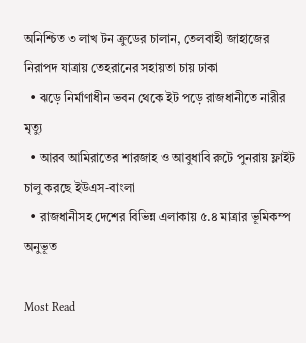অনিশ্চিত ৩ লাখ টন ক্রুডের চালান, তেলবাহী জাহাজের নিরাপদ যাত্রায় তেহরানের সহায়তা চায় ঢাকা
  • ঝড়ে নির্মাণাধীন ভবন থেকে ইট পড়ে রাজধানীতে নারীর মৃত্যু
  • আরব আমিরাতের শারজাহ ও আবুধাবি রুটে পুনরায় ফ্লাইট চালু করছে ইউএস-বাংলা
  • রাজধানীসহ দেশের বিভিন্ন এলাকায় ৫.৪ মাত্রার ভূমিকম্প অনুভূত

Most Read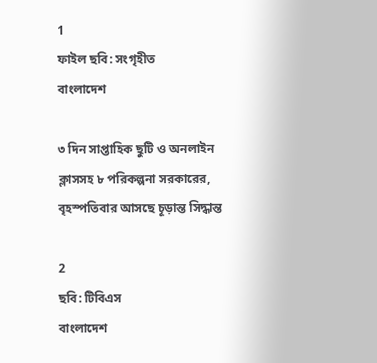1
ফাইল ছবি: সংগৃহীত
বাংলাদেশ

৩ দিন সাপ্তাহিক ছুটি ও অনলাইন ক্লাসসহ ৮ পরিকল্পনা সরকারের, বৃহস্পতিবার আসছে চূড়ান্ত সিদ্ধান্ত

2
ছবি: টিবিএস
বাংলাদেশ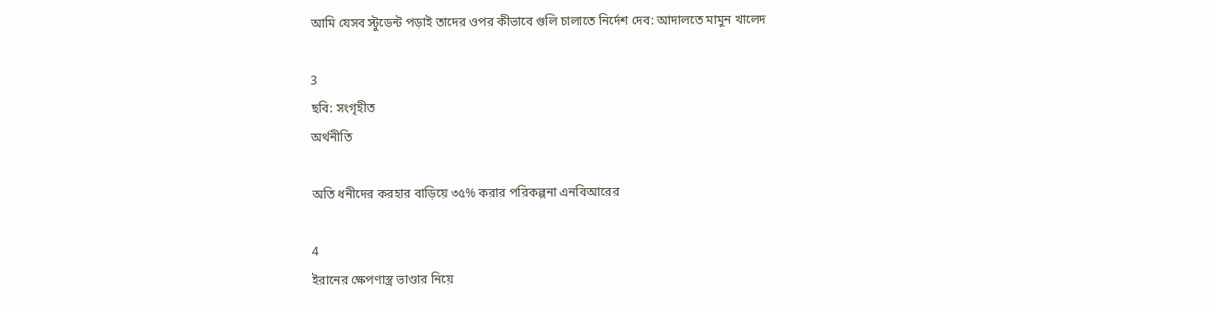আমি যেসব স্টুডেন্ট পড়াই তাদের ওপর কীভাবে গুলি চালাতে নির্দেশ দেব: আদালতে মামুন খালেদ

3
ছবি: সংগৃহীত
অর্থনীতি

অতি ধনীদের করহার বাড়িয়ে ৩৫% করার পরিকল্পনা এনবিআরের

4
ইরানের ক্ষেপণাস্ত্র ভাণ্ডার নিয়ে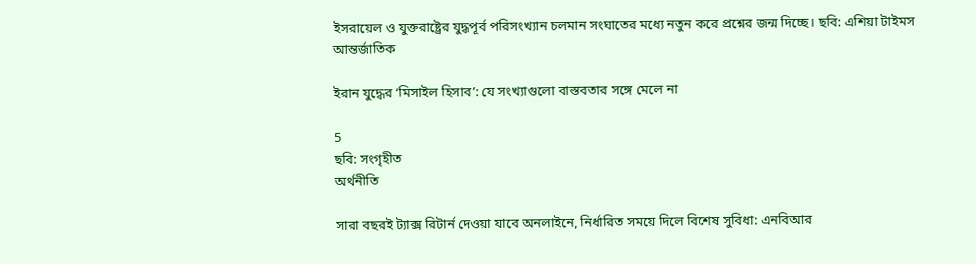ইসরায়েল ও যুক্তরাষ্ট্রের যুদ্ধপূর্ব পরিসংখ্যান চলমান সংঘাতের মধ্যে নতুন করে প্রশ্নের জন্ম দিচ্ছে। ছবি: এশিয়া টাইমস
আন্তর্জাতিক

ইরান যুদ্ধের ‘মিসাইল হিসাব’: যে সংখ্যাগুলো বাস্তবতার সঙ্গে মেলে না

5
ছবি: সংগৃহীত
অর্থনীতি

সারা বছরই ট্যাক্স রিটার্ন দেওয়া যাবে অনলাইনে, নির্ধারিত সময়ে দিলে বিশেষ সুবিধা: এনবিআর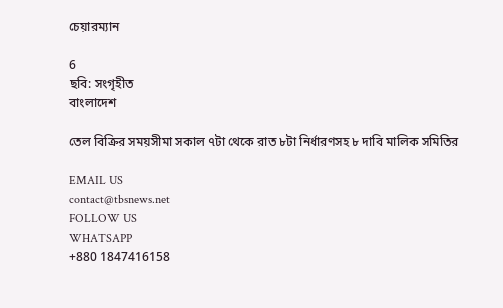চেয়ারম্যান

6
ছবি: সংগৃহীত
বাংলাদেশ

তেল বিক্রির সময়সীমা সকাল ৭টা থেকে রাত ৮টা নির্ধারণসহ ৮ দাবি মালিক সমিতির

EMAIL US
contact@tbsnews.net
FOLLOW US
WHATSAPP
+880 1847416158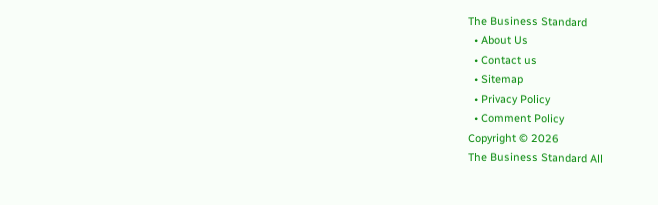The Business Standard
  • About Us
  • Contact us
  • Sitemap
  • Privacy Policy
  • Comment Policy
Copyright © 2026
The Business Standard All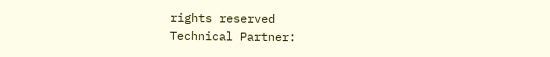rights reserved
Technical Partner: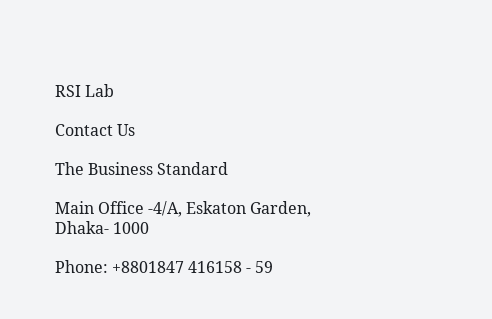RSI Lab

Contact Us

The Business Standard

Main Office -4/A, Eskaton Garden, Dhaka- 1000

Phone: +8801847 416158 - 59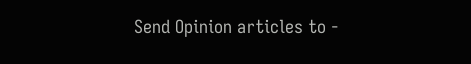Send Opinion articles to -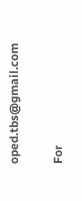oped.tbs@gmail.com

For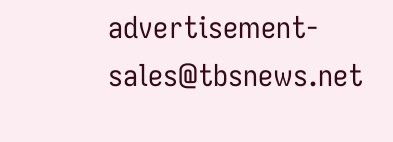advertisement- sales@tbsnews.net